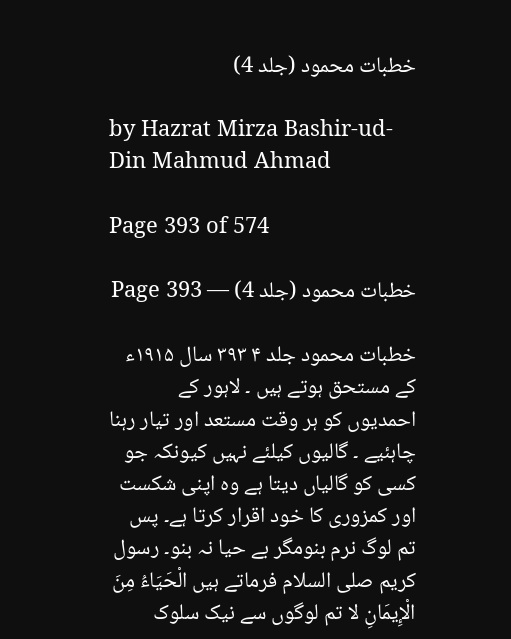خطبات محمود (جلد 4)

by Hazrat Mirza Bashir-ud-Din Mahmud Ahmad

Page 393 of 574

خطبات محمود (جلد 4) — Page 393

خطبات محمود جلد ۴ ۳۹۳ سال ۱۹۱۵ء کے مستحق ہوتے ہیں ۔ لاہور کے احمدیوں کو ہر وقت مستعد اور تیار رہنا چاہئیے ۔ گالیوں کیلئے نہیں کیونکہ جو کسی کو گالیاں دیتا ہے وہ اپنی شکست اور کمزوری کا خود اقرار کرتا ہے۔ پس تم لوگ نرم بنومگر بے حیا نہ بنو۔ رسول کریم صلی السلام فرماتے ہیں الْحَيَاءُ مِنَ الْإِيمَانِ لا تم لوگوں سے نیک سلوک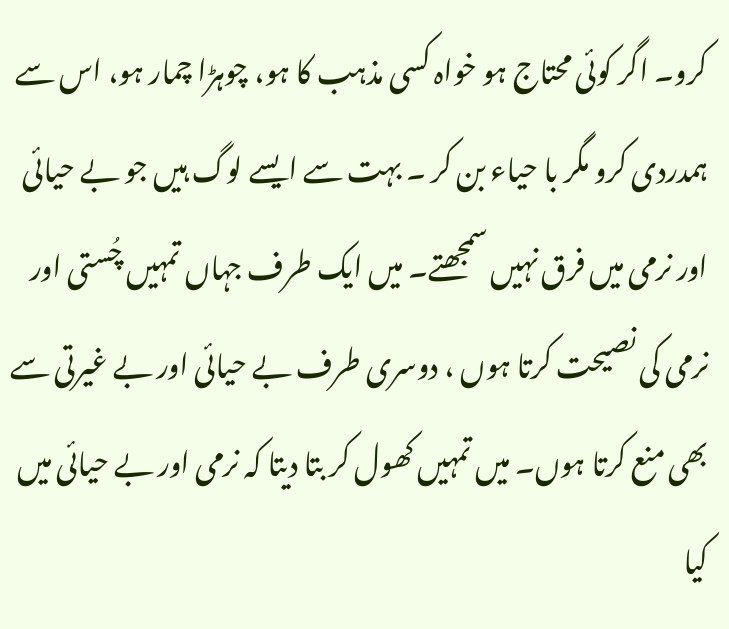کرو۔ اگر کوئی محتاج ہو خواہ کسی مذہب کا ہو، چوہڑا چمار ہو، اس سے ہمدردی کرو مگر با حیاء بن کر ۔ بہت سے ایسے لوگ ہیں جو بے حیائی اور نرمی میں فرق نہیں سمجھتے۔ میں ایک طرف جہاں تمہیں چُستی اور نرمی کی نصیحت کرتا ہوں ، دوسری طرف بے حیائی اور بے غیرتی سے بھی منع کرتا ہوں۔ میں تمہیں کھول کر بتا دیتا کہ نرمی اور بے حیائی میں کیا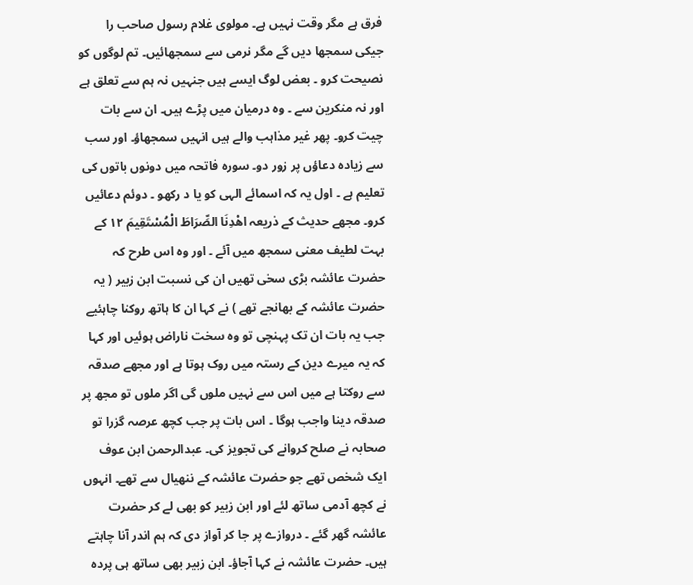فرق ہے مگر وقت نہیں ہے۔ مولوی غلام رسول صاحب را جیکی سمجھا دیں گے مگر نرمی سے سمجھائیں۔ تم لوگوں کو نصیحت کرو ۔ بعض لوگ ایسے ہیں جنہیں نہ ہم سے تعلق ہے اور نہ منکرین سے ۔ وہ درمیان میں پڑے ہیں۔ ان سے بات چیت کرو۔ پھر غیر مذاہب والے ہیں انہیں سمجھاؤ۔ اور سب سے زیادہ دعاؤں پر زور دو۔ سورہ فاتحہ میں دونوں باتوں کی تعلیم ہے ۔ اول یہ کہ اسمائے الہی کو یا د رکھو ۔ دوئم دعائیں کرو۔ مجھے حدیث کے ذریعہ اهْدِنَا الصِّرَاطَ الْمُسْتَقِيمَ ۱۲ کے بہت لطیف معنی سمجھ میں آئے ۔ اور وہ اس طرح کہ حضرت عائشہ بڑی سخی تھیں ان کی نسبت ابن زبیر ( یہ حضرت عائشہ کے بھانجے تھے ) نے کہا ان کا ہاتھ روکنا چاہئیے جب یہ بات ان تک پہنچی تو وہ سخت ناراض ہوئیں اور کہا کہ یہ میرے دین کے رستہ میں روک ہوتا ہے اور مجھے صدقہ سے روکتا ہے میں اس سے نہیں ملوں گی اگر ملوں تو مجھ پر صدقہ دینا واجب ہوگا ۔ اس بات پر جب کچھ عرصہ گزرا تو صحابہ نے صلح کروانے کی تجویز کی۔ عبدالرحمن ابن عوف ایک شخص تھے جو حضرت عائشہ کے ننھیال سے تھے۔ انہوں نے کچھ آدمی ساتھ لئے اور ابن زبیر کو بھی لے کر حضرت عائشہ گھر گئے ۔ دروازے پر جا کر آواز دی کہ ہم اندر آنا چاہتے ہیں۔ حضرت عائشہ نے کہا آجاؤ۔ ابن زبیر بھی ساتھ ہی پردہ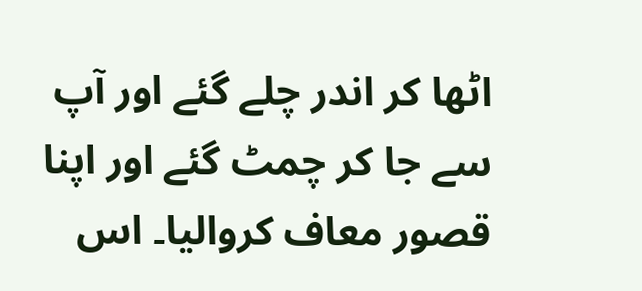اٹھا کر اندر چلے گئے اور آپ سے جا کر چمٹ گئے اور اپنا قصور معاف کروالیا۔ اس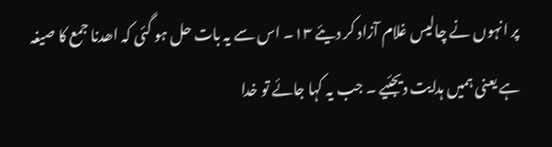پر انہوں نے چالیس غلام آزاد کر دیئے ۱۳۔ اس سے یہ بات حل ہو گئی کہ اھدنا جمع کا صیغہ ہے یعنی ہمیں ہدایت دیجئیے ۔ جب یہ کہا جائے تو خدا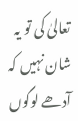تعالیٰ کی تو یہ شان نہیں کہ آدھے لوگوں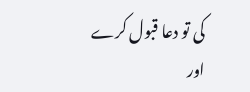کی تو دعا قبول کرے اور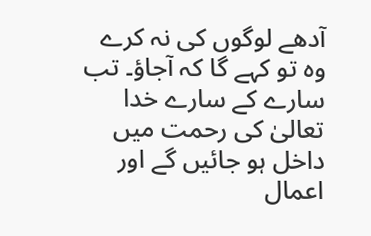آدھے لوگوں کی نہ کرے وہ تو کہے گا کہ آجاؤ۔ تب سارے کے سارے خدا تعالیٰ کی رحمت میں داخل ہو جائیں گے اور اعمال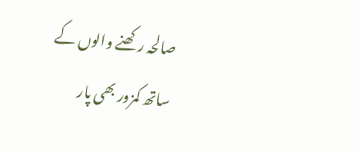صالحہ رکھنے والوں کے ساتھ کمزور بھی پار